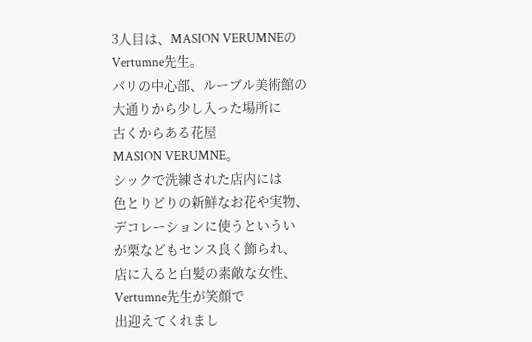3人目は、MASION VERUMNEの
Vertumne先生。
パリの中心部、ルーブル美術館の
大通りから少し入った場所に
古くからある花屋
MASION VERUMNE。
シックで洗練された店内には
色とりどりの新鮮なお花や実物、
デコレーションに使うというい
が栗などもセンス良く飾られ、
店に入ると白髪の素敵な女性、
Vertumne先生が笑顔で
出迎えてくれまし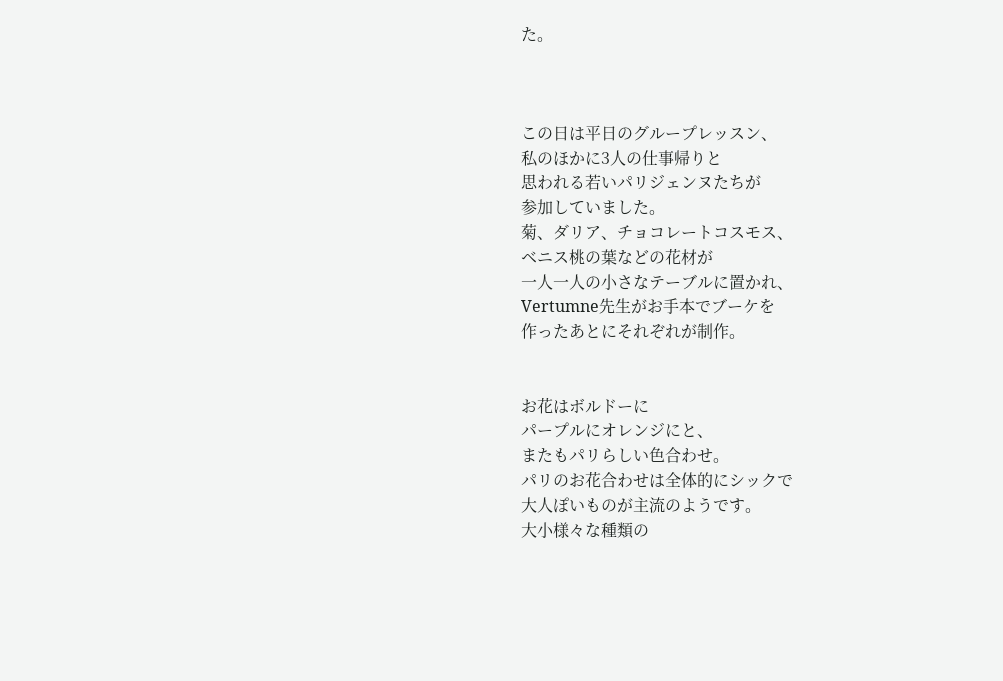た。



この日は平日のグループレッスン、
私のほかに3人の仕事帰りと
思われる若いパリジェンヌたちが
参加していました。
菊、ダリア、チョコレートコスモス、
ベニス桃の葉などの花材が
一人一人の小さなテーブルに置かれ、
Vertumne先生がお手本でブーケを
作ったあとにそれぞれが制作。


お花はボルドーに
パープルにオレンジにと、
またもパリらしい色合わせ。
パリのお花合わせは全体的にシックで
大人ぽいものが主流のようです。
大小様々な種類の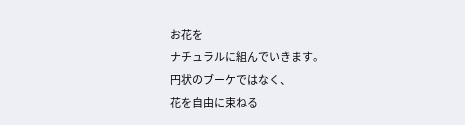お花を
ナチュラルに組んでいきます。
円状のブーケではなく、
花を自由に束ねる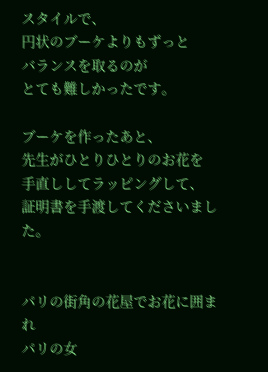スタイルで、
円状のブーケよりもずっと
バランスを取るのが
とても難しかったです。

ブーケを作ったあと、
先生がひとりひとりのお花を
手直ししてラッピングして、
証明書を手渡してくださいました。


パリの街角の花屋でお花に囲まれ
パリの女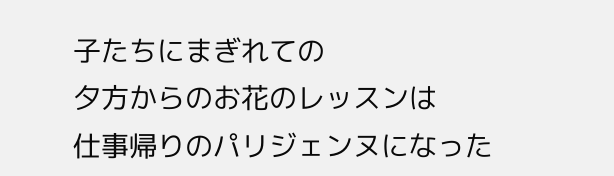子たちにまぎれての
夕方からのお花のレッスンは
仕事帰りのパリジェンヌになった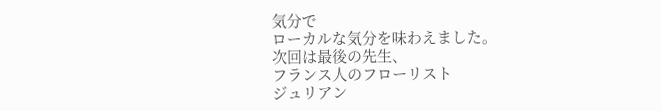気分で
ローカルな気分を味わえました。
次回は最後の先生、
フランス人のフローリスト
ジュリアン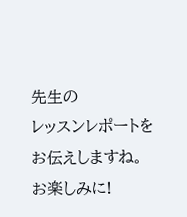先生の
レッスンレポートを
お伝えしますね。
お楽しみに!